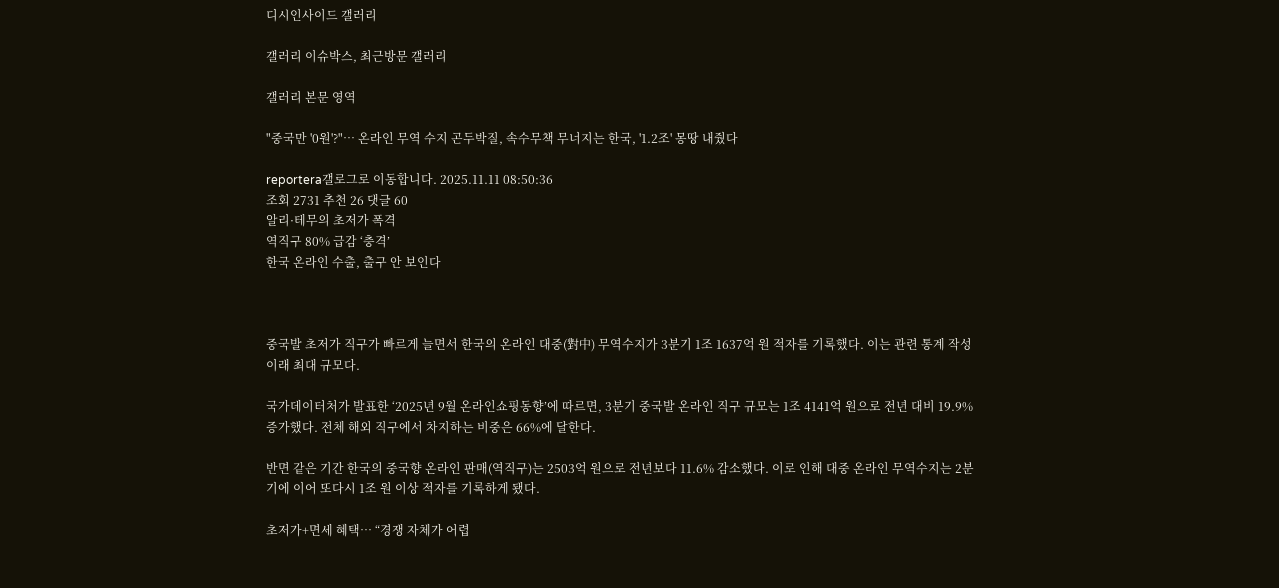디시인사이드 갤러리

갤러리 이슈박스, 최근방문 갤러리

갤러리 본문 영역

"중국만 '0원'?"… 온라인 무역 수지 곤두박질, 속수무책 무너지는 한국, '1.2조' 몽땅 내줬다

reportera갤로그로 이동합니다. 2025.11.11 08:50:36
조회 2731 추천 26 댓글 60
알리·테무의 초저가 폭격
역직구 80% 급감 ‘충격’
한국 온라인 수출, 출구 안 보인다



중국발 초저가 직구가 빠르게 늘면서 한국의 온라인 대중(對中) 무역수지가 3분기 1조 1637억 원 적자를 기록했다. 이는 관련 통계 작성 이래 최대 규모다.

국가데이터처가 발표한 ‘2025년 9월 온라인쇼핑동향’에 따르면, 3분기 중국발 온라인 직구 규모는 1조 4141억 원으로 전년 대비 19.9% 증가했다. 전체 해외 직구에서 차지하는 비중은 66%에 달한다.

반면 같은 기간 한국의 중국향 온라인 판매(역직구)는 2503억 원으로 전년보다 11.6% 감소했다. 이로 인해 대중 온라인 무역수지는 2분기에 이어 또다시 1조 원 이상 적자를 기록하게 됐다.

초저가+면세 혜택… “경쟁 자체가 어렵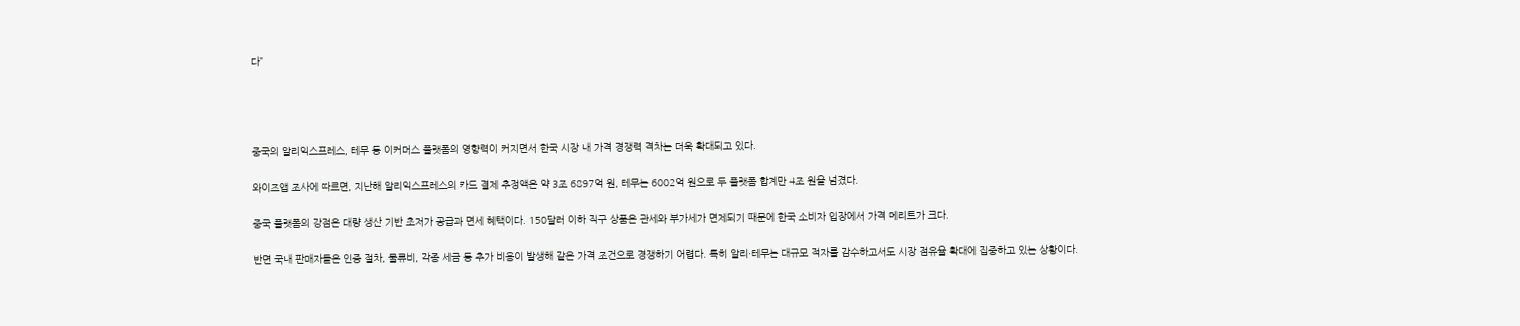다”




중국의 알리익스프레스, 테무 등 이커머스 플랫폼의 영향력이 커지면서 한국 시장 내 가격 경쟁력 격차는 더욱 확대되고 있다.

와이즈앱 조사에 따르면, 지난해 알리익스프레스의 카드 결제 추정액은 약 3조 6897억 원, 테무는 6002억 원으로 두 플랫폼 합계만 4조 원을 넘겼다.

중국 플랫폼의 강점은 대량 생산 기반 초저가 공급과 면세 혜택이다. 150달러 이하 직구 상품은 관세와 부가세가 면제되기 때문에 한국 소비자 입장에서 가격 메리트가 크다.

반면 국내 판매자들은 인증 절차, 물류비, 각종 세금 등 추가 비용이 발생해 같은 가격 조건으로 경쟁하기 어렵다. 특히 알리·테무는 대규모 적자를 감수하고서도 시장 점유율 확대에 집중하고 있는 상황이다.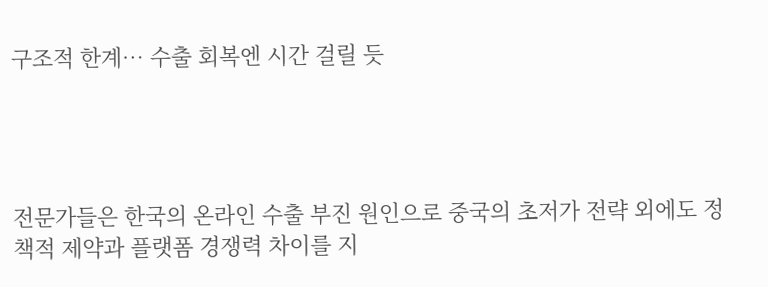구조적 한계… 수출 회복엔 시간 걸릴 듯




전문가들은 한국의 온라인 수출 부진 원인으로 중국의 초저가 전략 외에도 정책적 제약과 플랫폼 경쟁력 차이를 지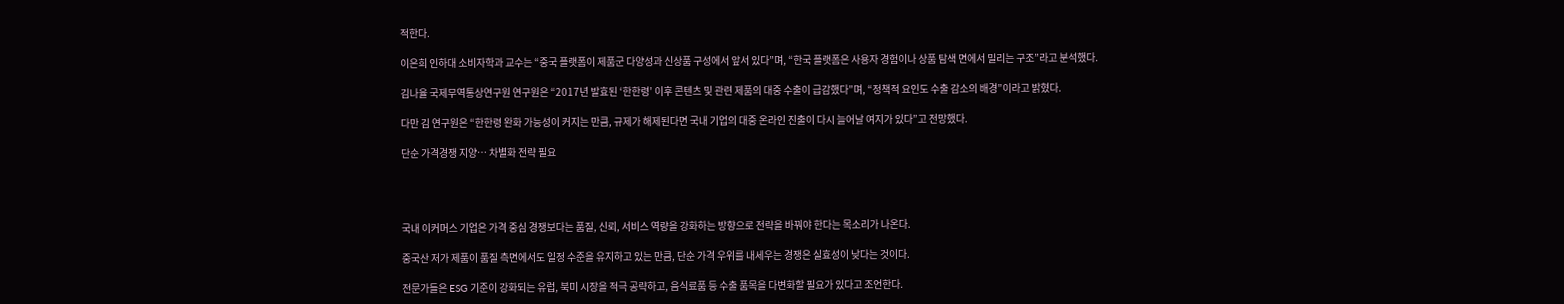적한다.

이은희 인하대 소비자학과 교수는 “중국 플랫폼이 제품군 다양성과 신상품 구성에서 앞서 있다”며, “한국 플랫폼은 사용자 경험이나 상품 탐색 면에서 밀리는 구조”라고 분석했다.

김나율 국제무역통상연구원 연구원은 “2017년 발효된 ‘한한령’ 이후 콘텐츠 및 관련 제품의 대중 수출이 급감했다”며, “정책적 요인도 수출 감소의 배경”이라고 밝혔다.

다만 김 연구원은 “한한령 완화 가능성이 커지는 만큼, 규제가 해제된다면 국내 기업의 대중 온라인 진출이 다시 늘어날 여지가 있다”고 전망했다.

단순 가격경쟁 지양… 차별화 전략 필요




국내 이커머스 기업은 가격 중심 경쟁보다는 품질, 신뢰, 서비스 역량을 강화하는 방향으로 전략을 바꿔야 한다는 목소리가 나온다.

중국산 저가 제품이 품질 측면에서도 일정 수준을 유지하고 있는 만큼, 단순 가격 우위를 내세우는 경쟁은 실효성이 낮다는 것이다.

전문가들은 ESG 기준이 강화되는 유럽, 북미 시장을 적극 공략하고, 음식료품 등 수출 품목을 다변화할 필요가 있다고 조언한다.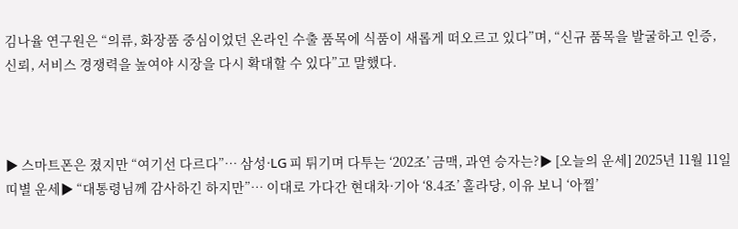김나율 연구원은 “의류, 화장품 중심이었던 온라인 수출 품목에 식품이 새롭게 떠오르고 있다”며, “신규 품목을 발굴하고 인증, 신뢰, 서비스 경쟁력을 높여야 시장을 다시 확대할 수 있다”고 말했다.



▶ 스마트폰은 졌지만 “여기선 다르다”… 삼성·LG 피 튀기며 다투는 ‘202조’ 금맥, 과연 승자는?▶ [오늘의 운세] 2025년 11월 11일 띠별 운세▶ “대통령님께 감사하긴 하지만”… 이대로 가다간 현대차·기아 ‘8.4조’ 홀라당, 이유 보니 ‘아찔’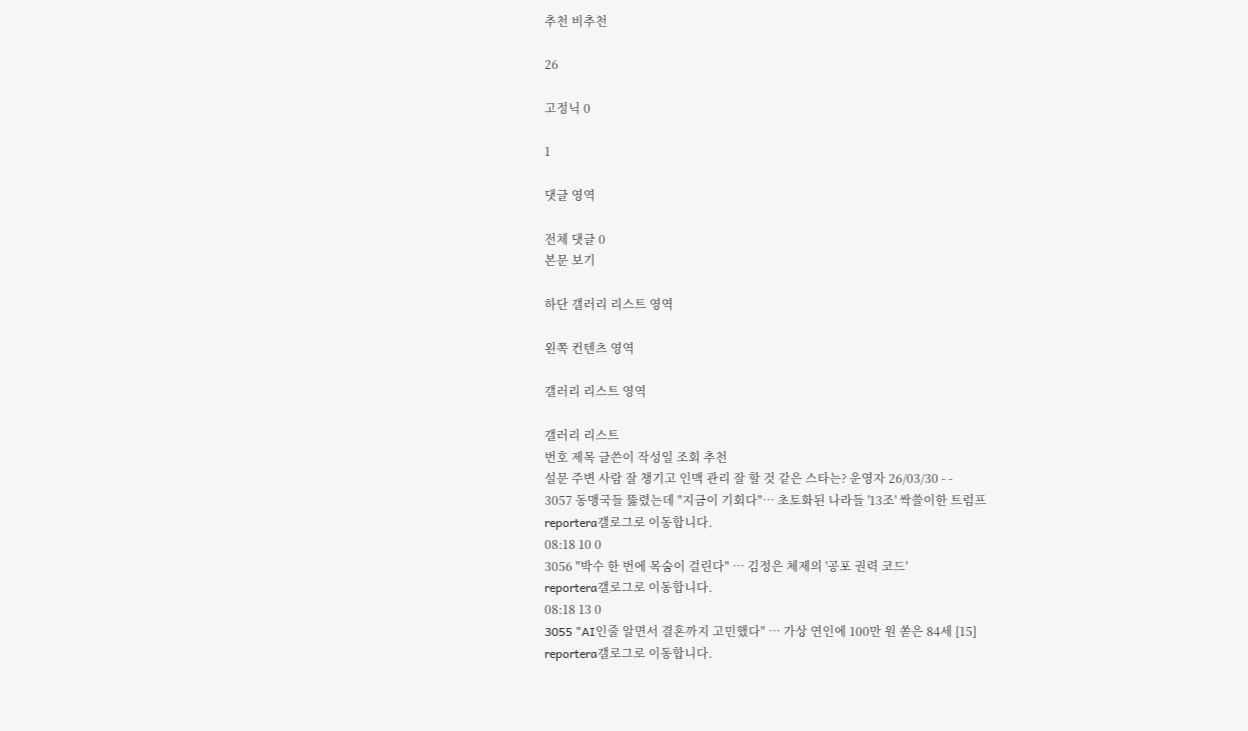추천 비추천

26

고정닉 0

1

댓글 영역

전체 댓글 0
본문 보기

하단 갤러리 리스트 영역

왼쪽 컨텐츠 영역

갤러리 리스트 영역

갤러리 리스트
번호 제목 글쓴이 작성일 조회 추천
설문 주변 사람 잘 챙기고 인맥 관리 잘 할 것 같은 스타는? 운영자 26/03/30 - -
3057 동맹국들 뚫렸는데 "지금이 기회다"… 초토화된 나라들 '13조' 싹쓸이한 트럼프
reportera갤로그로 이동합니다.
08:18 10 0
3056 "박수 한 번에 목숨이 걸린다" … 김정은 체제의 '공포 권력 코드'
reportera갤로그로 이동합니다.
08:18 13 0
3055 "AI인줄 알면서 결혼까지 고민했다" … 가상 연인에 100만 원 쏟은 84세 [15]
reportera갤로그로 이동합니다.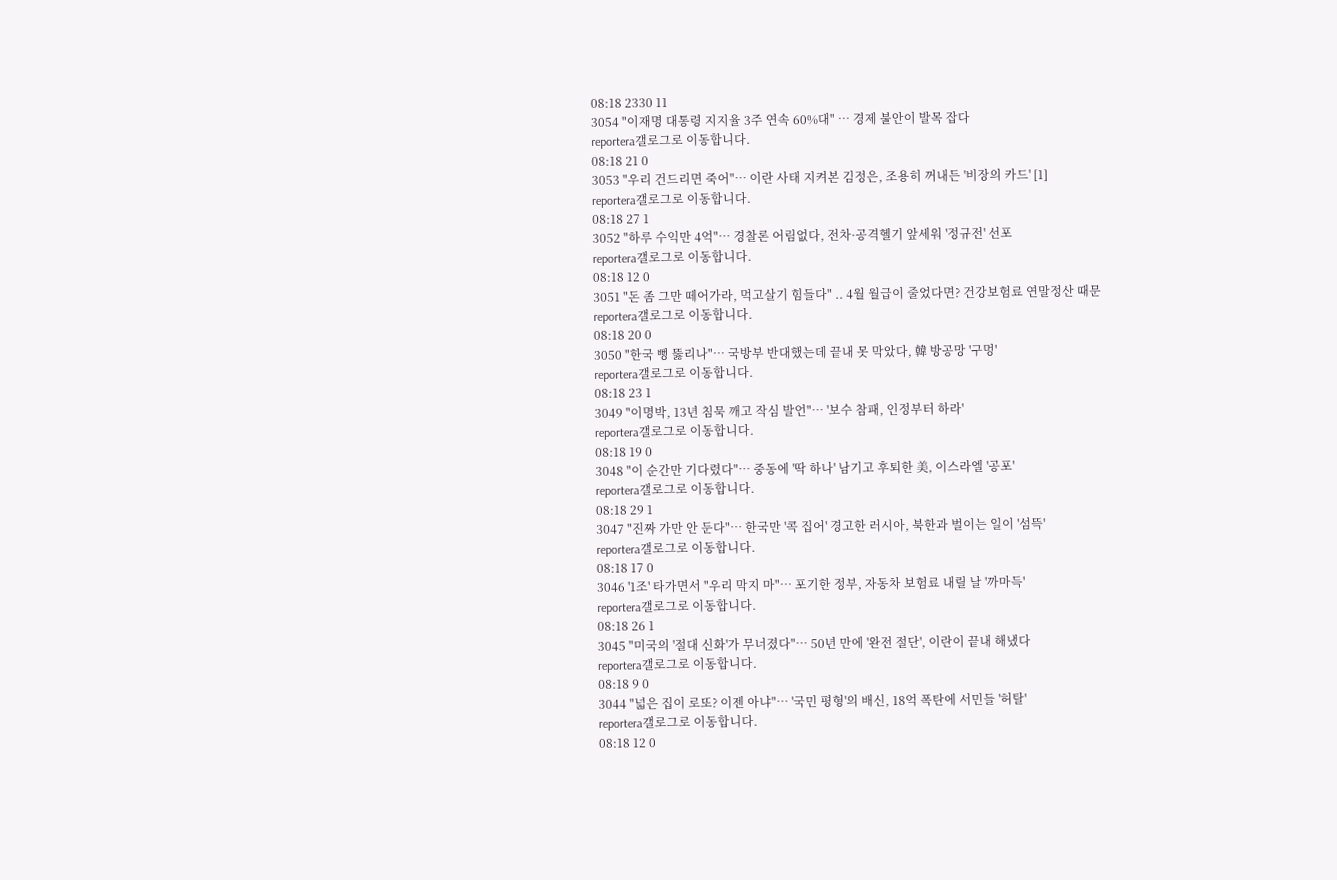08:18 2330 11
3054 "이재명 대통령 지지율 3주 연속 60%대" … 경제 불안이 발목 잡다
reportera갤로그로 이동합니다.
08:18 21 0
3053 "우리 건드리면 죽어"… 이란 사태 지켜본 김정은, 조용히 꺼내든 '비장의 카드' [1]
reportera갤로그로 이동합니다.
08:18 27 1
3052 "하루 수익만 4억"… 경찰론 어림없다, 전차·공격헬기 앞세워 '정규전' 선포
reportera갤로그로 이동합니다.
08:18 12 0
3051 "돈 좀 그만 떼어가라, 먹고살기 힘들다" .. 4월 월급이 줄었다면? 건강보험료 연말정산 때문
reportera갤로그로 이동합니다.
08:18 20 0
3050 "한국 뻥 뚫리나"… 국방부 반대했는데 끝내 못 막았다, 韓 방공망 '구멍'
reportera갤로그로 이동합니다.
08:18 23 1
3049 "이명박, 13년 침묵 깨고 작심 발언"… '보수 참패, 인정부터 하라'
reportera갤로그로 이동합니다.
08:18 19 0
3048 "이 순간만 기다렸다"… 중동에 '딱 하나' 남기고 후퇴한 美, 이스라엘 '공포'
reportera갤로그로 이동합니다.
08:18 29 1
3047 "진짜 가만 안 둔다"… 한국만 '콕 집어' 경고한 러시아, 북한과 벌이는 일이 '섬뜩'
reportera갤로그로 이동합니다.
08:18 17 0
3046 '1조' 타가면서 "우리 막지 마"… 포기한 정부, 자동차 보험료 내릴 날 '까마득'
reportera갤로그로 이동합니다.
08:18 26 1
3045 "미국의 '절대 신화'가 무너졌다"… 50년 만에 '완전 절단', 이란이 끝내 해냈다
reportera갤로그로 이동합니다.
08:18 9 0
3044 "넓은 집이 로또? 이젠 아냐"… '국민 평형'의 배신, 18억 폭탄에 서민들 '허탈'
reportera갤로그로 이동합니다.
08:18 12 0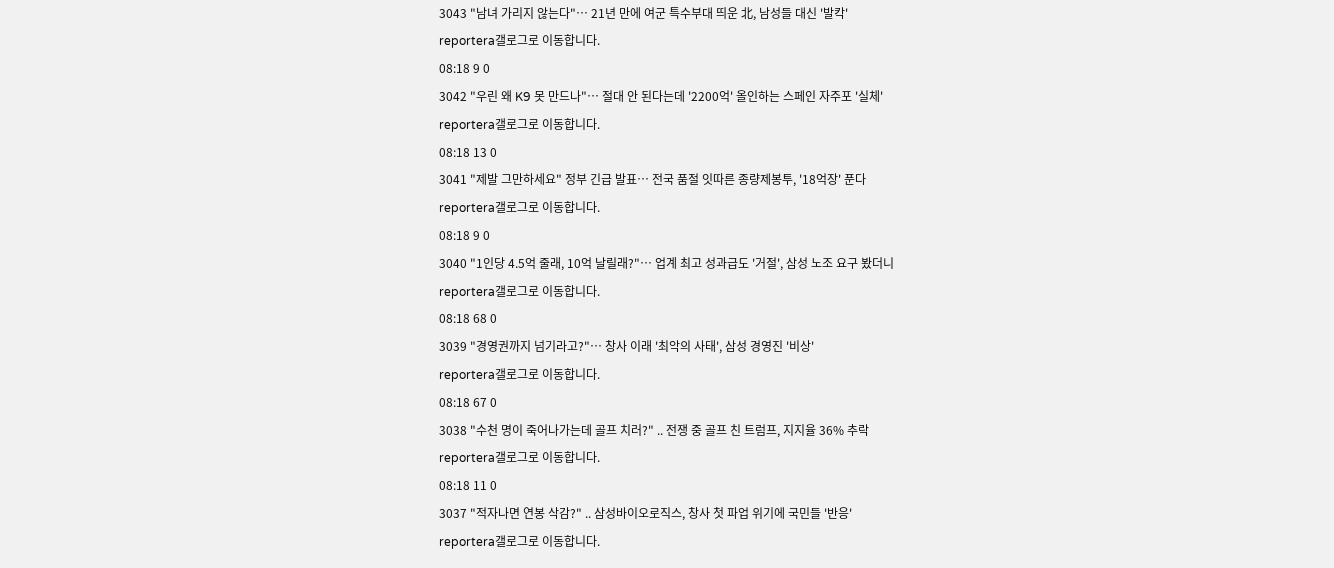3043 "남녀 가리지 않는다"… 21년 만에 여군 특수부대 띄운 北, 남성들 대신 '발칵'
reportera갤로그로 이동합니다.
08:18 9 0
3042 "우린 왜 K9 못 만드나"… 절대 안 된다는데 '2200억' 올인하는 스페인 자주포 '실체'
reportera갤로그로 이동합니다.
08:18 13 0
3041 "제발 그만하세요" 정부 긴급 발표… 전국 품절 잇따른 종량제봉투, '18억장' 푼다
reportera갤로그로 이동합니다.
08:18 9 0
3040 "1인당 4.5억 줄래, 10억 날릴래?"… 업계 최고 성과급도 '거절', 삼성 노조 요구 봤더니
reportera갤로그로 이동합니다.
08:18 68 0
3039 "경영권까지 넘기라고?"… 창사 이래 '최악의 사태', 삼성 경영진 '비상'
reportera갤로그로 이동합니다.
08:18 67 0
3038 "수천 명이 죽어나가는데 골프 치러?" .. 전쟁 중 골프 친 트럼프, 지지율 36% 추락
reportera갤로그로 이동합니다.
08:18 11 0
3037 "적자나면 연봉 삭감?" .. 삼성바이오로직스, 창사 첫 파업 위기에 국민들 '반응'
reportera갤로그로 이동합니다.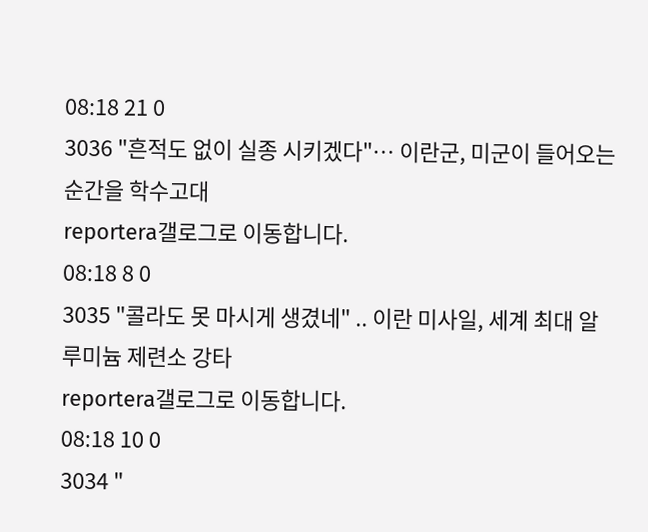08:18 21 0
3036 "흔적도 없이 실종 시키겠다"… 이란군, 미군이 들어오는 순간을 학수고대
reportera갤로그로 이동합니다.
08:18 8 0
3035 "콜라도 못 마시게 생겼네" .. 이란 미사일, 세계 최대 알루미늄 제련소 강타
reportera갤로그로 이동합니다.
08:18 10 0
3034 "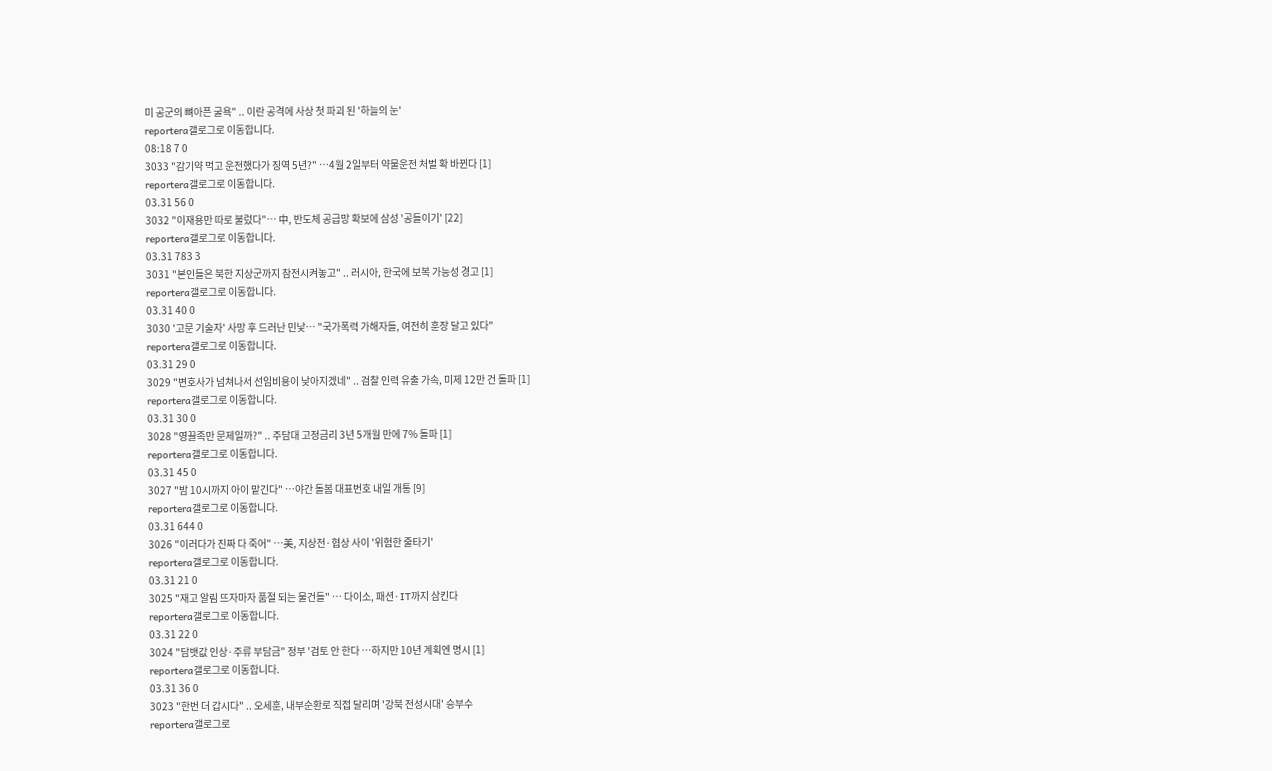미 공군의 뼈아픈 굴욕" .. 이란 공격에 사상 첫 파괴 된 '하늘의 눈'
reportera갤로그로 이동합니다.
08:18 7 0
3033 "감기약 먹고 운전했다가 징역 5년?" …4월 2일부터 약물운전 처벌 확 바뀐다 [1]
reportera갤로그로 이동합니다.
03.31 56 0
3032 "이재용만 따로 불렀다"… 中, 반도체 공급망 확보에 삼성 '공들이기' [22]
reportera갤로그로 이동합니다.
03.31 783 3
3031 "본인들은 북한 지상군까지 참전시켜놓고" .. 러시아, 한국에 보복 가능성 경고 [1]
reportera갤로그로 이동합니다.
03.31 40 0
3030 '고문 기술자' 사망 후 드러난 민낯… "국가폭력 가해자들, 여전히 훈장 달고 있다"
reportera갤로그로 이동합니다.
03.31 29 0
3029 "변호사가 넘쳐나서 선임비용이 낮아지겠네" .. 검찰 인력 유출 가속, 미제 12만 건 돌파 [1]
reportera갤로그로 이동합니다.
03.31 30 0
3028 "영끌족만 문제일까?" .. 주담대 고정금리 3년 5개월 만에 7% 돌파 [1]
reportera갤로그로 이동합니다.
03.31 45 0
3027 "밤 10시까지 아이 맡긴다" …야간 돌봄 대표번호 내일 개통 [9]
reportera갤로그로 이동합니다.
03.31 644 0
3026 "이러다가 진짜 다 죽어" …美, 지상전·협상 사이 '위험한 줄타기'
reportera갤로그로 이동합니다.
03.31 21 0
3025 "재고 알림 뜨자마자 품절 되는 물건들" … 다이소, 패션·IT까지 삼킨다
reportera갤로그로 이동합니다.
03.31 22 0
3024 "담뱃값 인상·주류 부담금" 정부 '검토 안 한다 …하지만 10년 계획엔 명시 [1]
reportera갤로그로 이동합니다.
03.31 36 0
3023 "한번 더 갑시다" .. 오세훈, 내부순환로 직접 달리며 '강북 전성시대' 승부수
reportera갤로그로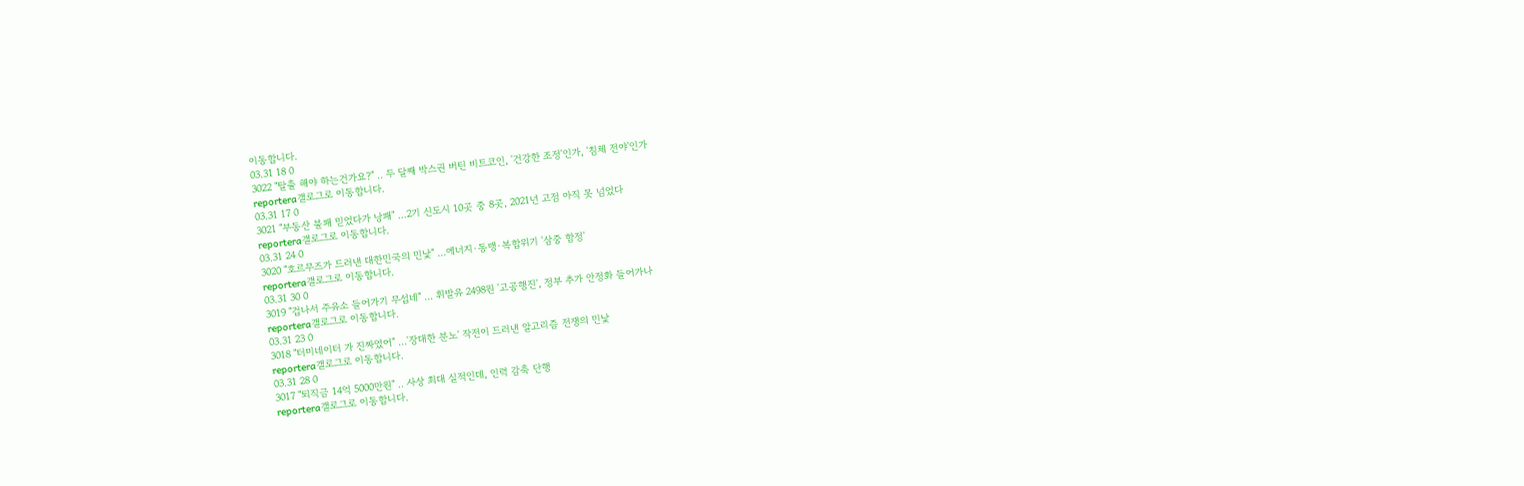이동합니다.
03.31 18 0
3022 "탈출 해야 하는건가요?" .. 두 달째 박스권 버틴 비트코인, '건강한 조정'인가, '침체 전야'인가
reportera갤로그로 이동합니다.
03.31 17 0
3021 "부동산 불패 믿었다가 낭패" …2기 신도시 10곳 중 8곳, 2021년 고점 아직 못 넘었다
reportera갤로그로 이동합니다.
03.31 24 0
3020 "호르무즈가 드러낸 대한민국의 민낯" …에너지·동맹·복합위기 '삼중 함정'
reportera갤로그로 이동합니다.
03.31 30 0
3019 "겁나서 주유소 들어가기 무섭네" … 휘발유 2498원 '고공행진', 정부 추가 안정화 들어가나
reportera갤로그로 이동합니다.
03.31 23 0
3018 "터미네이터 가 진짜였어" …'장대한 분노' 작전이 드러낸 알고리즘 전쟁의 민낯
reportera갤로그로 이동합니다.
03.31 28 0
3017 "퇴직금 14억 5000만원" .. 사상 최대 실적인데, 인력 감축 단행
reportera갤로그로 이동합니다.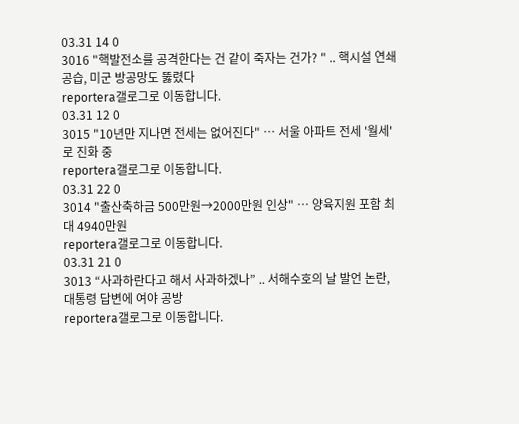03.31 14 0
3016 "핵발전소를 공격한다는 건 같이 죽자는 건가? " .. 핵시설 연쇄 공습, 미군 방공망도 뚫렸다
reportera갤로그로 이동합니다.
03.31 12 0
3015 "10년만 지나면 전세는 없어진다" … 서울 아파트 전세 '월세'로 진화 중
reportera갤로그로 이동합니다.
03.31 22 0
3014 "출산축하금 500만원→2000만원 인상" … 양육지원 포함 최대 4940만원
reportera갤로그로 이동합니다.
03.31 21 0
3013 “사과하란다고 해서 사과하겠나” .. 서해수호의 날 발언 논란, 대통령 답변에 여야 공방
reportera갤로그로 이동합니다.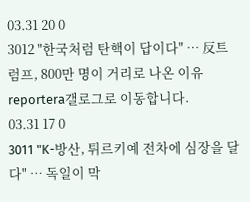03.31 20 0
3012 "한국처럼 탄핵이 답이다" … 反트럼프, 800만 명이 거리로 나온 이유
reportera갤로그로 이동합니다.
03.31 17 0
3011 "K-방산, 튀르키예 전차에 심장을 달다" … 독일이 막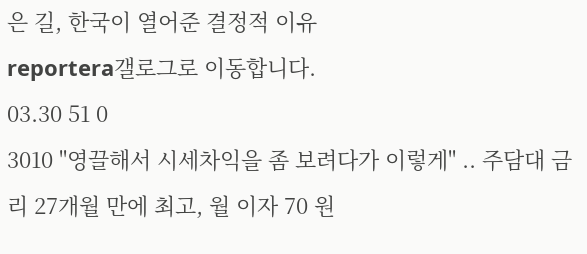은 길, 한국이 열어준 결정적 이유
reportera갤로그로 이동합니다.
03.30 51 0
3010 "영끌해서 시세차익을 좀 보려다가 이렇게" .. 주담대 금리 27개월 만에 최고, 월 이자 70 원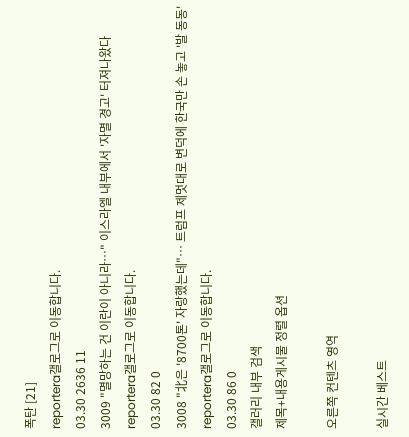폭탄 [21]
reportera갤로그로 이동합니다.
03.30 2636 11
3009 "멸망하는 건 이란이 아니라…" 이스라엘 내부에서 '자멸 경고' 터져나왔다
reportera갤로그로 이동합니다.
03.30 82 0
3008 "北은 '8700톤' 자랑했는데"… 트럼프 제멋대로 변덕에 한국만 손 놓고 '발 동동'
reportera갤로그로 이동합니다.
03.30 86 0
갤러리 내부 검색
제목+내용게시물 정렬 옵션

오른쪽 컨텐츠 영역

실시간 베스트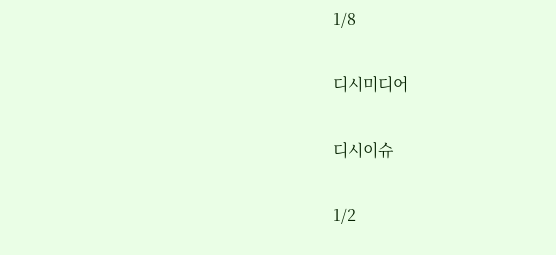1/8

디시미디어

디시이슈

1/2